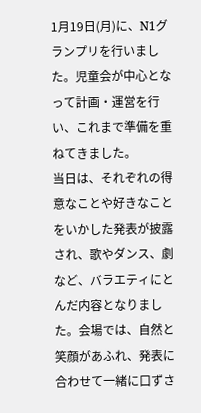1月19日(月)に、N1グランプリを行いました。児童会が中心となって計画・運営を行い、これまで準備を重ねてきました。
当日は、それぞれの得意なことや好きなことをいかした発表が披露され、歌やダンス、劇など、バラエティにとんだ内容となりました。会場では、自然と笑顔があふれ、発表に合わせて一緒に口ずさ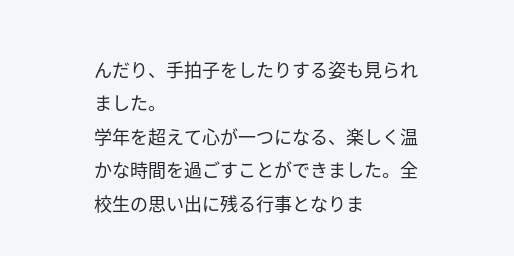んだり、手拍子をしたりする姿も見られました。
学年を超えて心が一つになる、楽しく温かな時間を過ごすことができました。全校生の思い出に残る行事となりま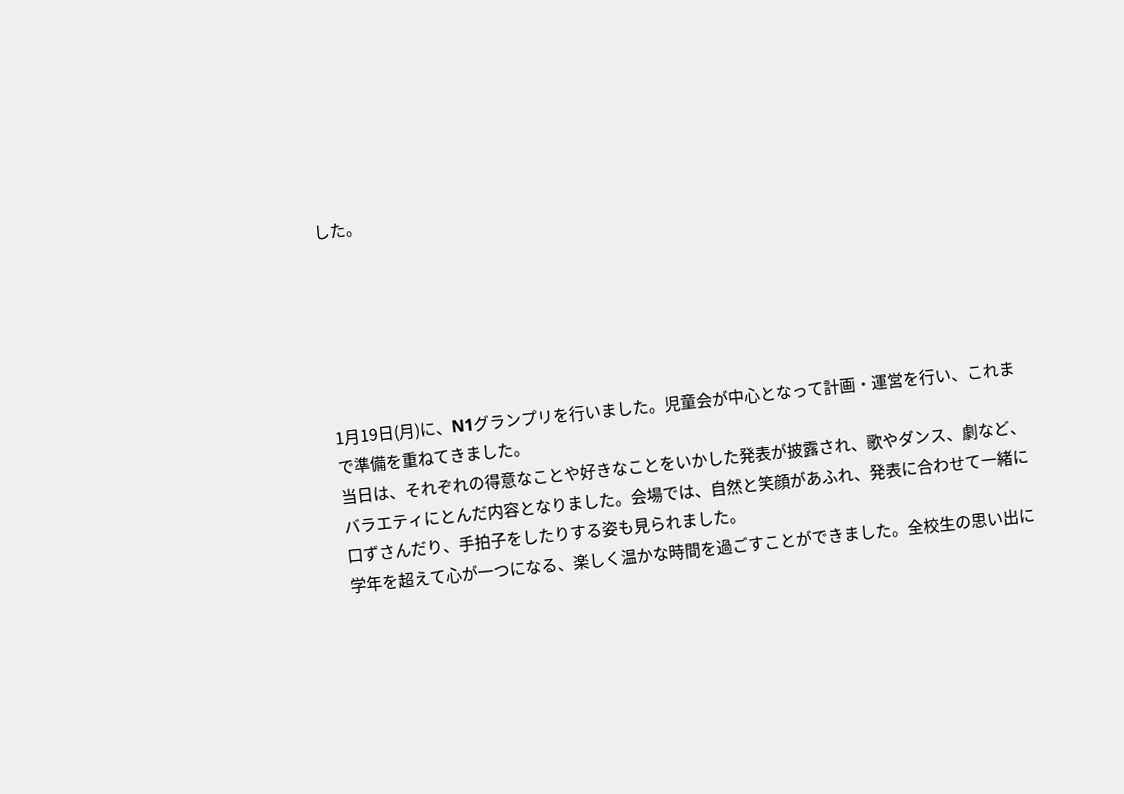した。






1月19日(月)に、N1グランプリを行いました。児童会が中心となって計画・運営を行い、これまで準備を重ねてきました。
当日は、それぞれの得意なことや好きなことをいかした発表が披露され、歌やダンス、劇など、バラエティにとんだ内容となりました。会場では、自然と笑顔があふれ、発表に合わせて一緒に口ずさんだり、手拍子をしたりする姿も見られました。
学年を超えて心が一つになる、楽しく温かな時間を過ごすことができました。全校生の思い出に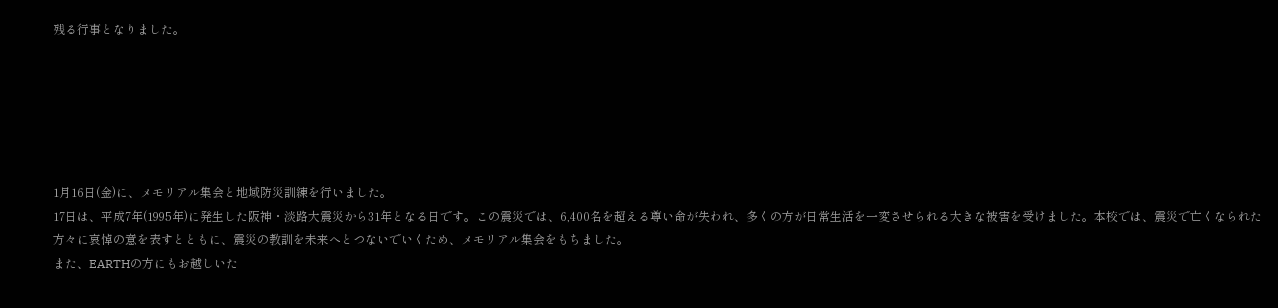残る行事となりました。






1月16日(金)に、メモリアル集会と地域防災訓練を行いました。
17日は、平成7年(1995年)に発生した阪神・淡路大震災から31年となる日です。この震災では、6,400名を超える尊い命が失われ、多くの方が日常生活を一変させられる大きな被害を受けました。本校では、震災で亡くなられた方々に哀悼の意を表すとともに、震災の教訓を未来へとつないでいくため、メモリアル集会をもちました。
また、EARTHの方にもお越しいた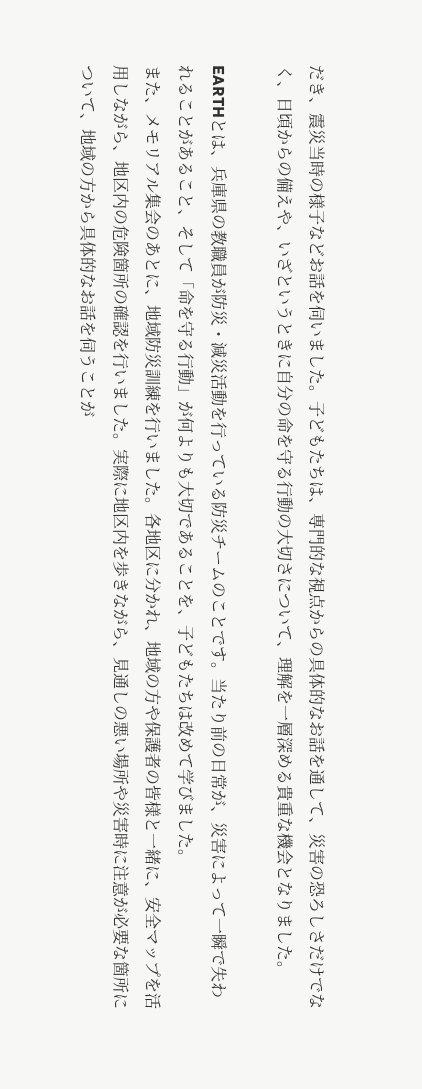だき、震災当時の様子などお話を伺いました。子どもたちは、専門的な視点からの具体的なお話を通して、災害の恐ろしさだけでなく、日頃からの備えや、いざというときに自分の命を守る行動の大切さについて、理解を一層深める貴重な機会となりました。

EARTHとは、兵庫県の教職員が防災・減災活動を行っている防災チームのことです。当たり前の日常が、災害によって一瞬で失われることがあること、そして「命を守る行動」が何よりも大切であることを、子どもたちは改めて学びました。
また、メモリアル集会のあとに、地域防災訓練を行いました。各地区に分かれ、地域の方や保護者の皆様と一緒に、安全マップを活用しながら、地区内の危険箇所の確認を行いました。実際に地区内を歩きながら、見通しの悪い場所や災害時に注意が必要な箇所について、地域の方から具体的なお話を伺うことが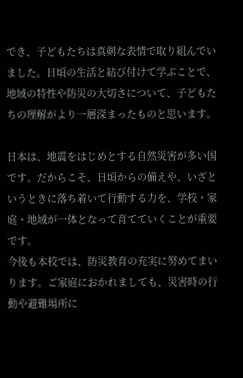でき、子どもたちは真剣な表情で取り組んでいました。日頃の生活と結び付けて学ぶことで、地域の特性や防災の大切さについて、子どもたちの理解がより一層深まったものと思います。

日本は、地震をはじめとする自然災害が多い国です。だからこそ、日頃からの備えや、いざというときに落ち着いて行動する力を、学校・家庭・地域が一体となって育てていくことが重要です。
今後も本校では、防災教育の充実に努めてまいります。ご家庭におかれましても、災害時の行動や避難場所に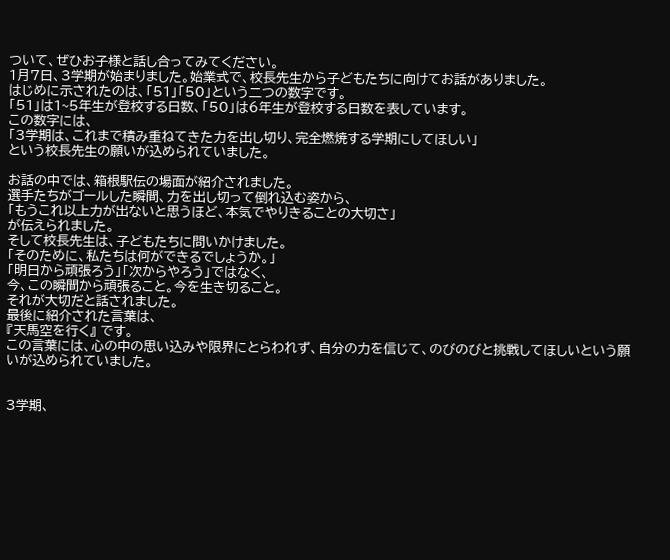ついて、ぜひお子様と話し合ってみてください。
1月7日、3学期が始まりました。始業式で、校長先生から子どもたちに向けてお話がありました。
はじめに示されたのは、「51」「50」という二つの数字です。
「51」は1~5年生が登校する日数、「50」は6年生が登校する日数を表しています。
この数字には、
「3学期は、これまで積み重ねてきた力を出し切り、完全燃焼する学期にしてほしい」
という校長先生の願いが込められていました。

お話の中では、箱根駅伝の場面が紹介されました。
選手たちがゴールした瞬間、力を出し切って倒れ込む姿から、
「もうこれ以上力が出ないと思うほど、本気でやりきることの大切さ」
が伝えられました。
そして校長先生は、子どもたちに問いかけました。
「そのために、私たちは何ができるでしょうか。」
「明日から頑張ろう」「次からやろう」ではなく、
今、この瞬間から頑張ること。今を生き切ること。
それが大切だと話されました。
最後に紹介された言葉は、
『天馬空を行く』 です。
この言葉には、心の中の思い込みや限界にとらわれず、自分の力を信じて、のびのびと挑戦してほしいという願いが込められていました。


3学期、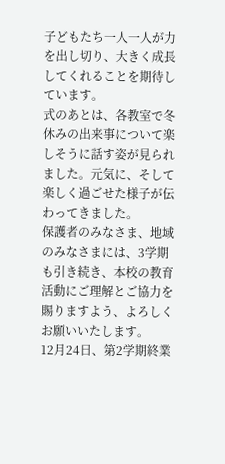子どもたち一人一人が力を出し切り、大きく成長してくれることを期待しています。
式のあとは、各教室で冬休みの出来事について楽しそうに話す姿が見られました。元気に、そして楽しく過ごせた様子が伝わってきました。
保護者のみなさま、地域のみなさまには、3学期も引き続き、本校の教育活動にご理解とご協力を賜りますよう、よろしくお願いいたします。
12月24日、第2学期終業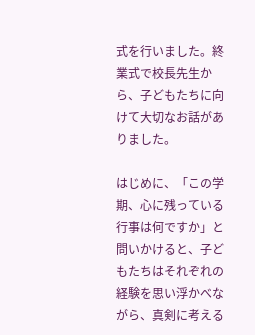式を行いました。終業式で校長先生から、子どもたちに向けて大切なお話がありました。

はじめに、「この学期、心に残っている行事は何ですか」と問いかけると、子どもたちはそれぞれの経験を思い浮かべながら、真剣に考える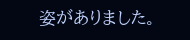姿がありました。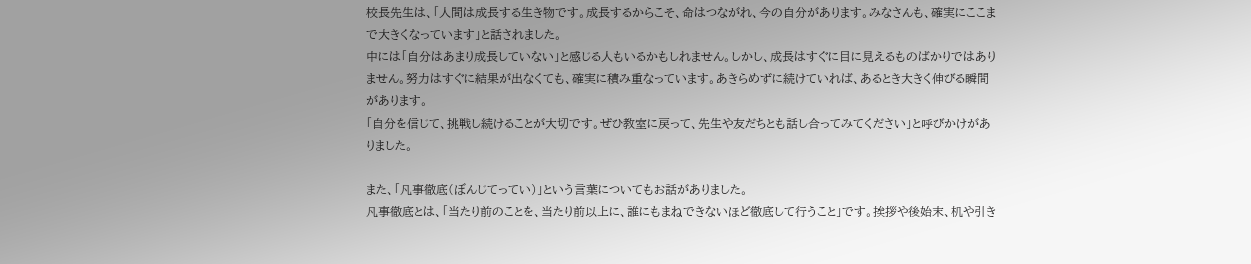校長先生は、「人間は成長する生き物です。成長するからこそ、命はつながれ、今の自分があります。みなさんも、確実にここまで大きくなっています」と話されました。
中には「自分はあまり成長していない」と感じる人もいるかもしれません。しかし、成長はすぐに目に見えるものばかりではありません。努力はすぐに結果が出なくても、確実に積み重なっています。あきらめずに続けていれば、あるとき大きく伸びる瞬間があります。
「自分を信じて、挑戦し続けることが大切です。ぜひ教室に戻って、先生や友だちとも話し合ってみてください」と呼びかけがありました。

また、「凡事徹底(ぼんじてってい)」という言葉についてもお話がありました。
凡事徹底とは、「当たり前のことを、当たり前以上に、誰にもまねできないほど徹底して行うこと」です。挨拶や後始末、机や引き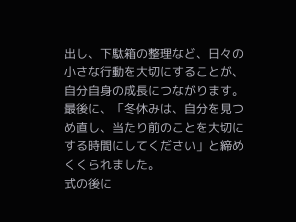出し、下駄箱の整理など、日々の小さな行動を大切にすることが、自分自身の成長につながります。
最後に、「冬休みは、自分を見つめ直し、当たり前のことを大切にする時間にしてください」と締めくくられました。
式の後に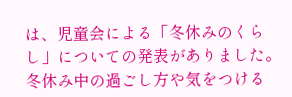は、児童会による「冬休みのくらし」についての発表がありました。
冬休み中の過ごし方や気をつける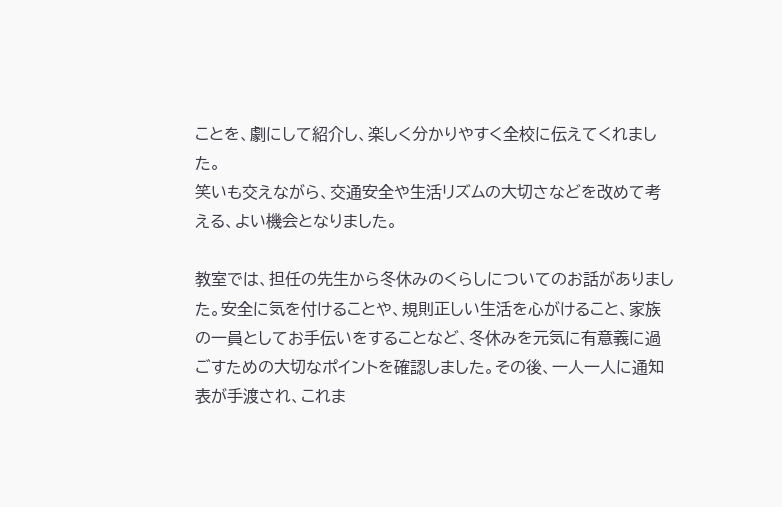ことを、劇にして紹介し、楽しく分かりやすく全校に伝えてくれました。
笑いも交えながら、交通安全や生活リズムの大切さなどを改めて考える、よい機会となりました。

教室では、担任の先生から冬休みのくらしについてのお話がありました。安全に気を付けることや、規則正しい生活を心がけること、家族の一員としてお手伝いをすることなど、冬休みを元気に有意義に過ごすための大切なポイントを確認しました。その後、一人一人に通知表が手渡され、これま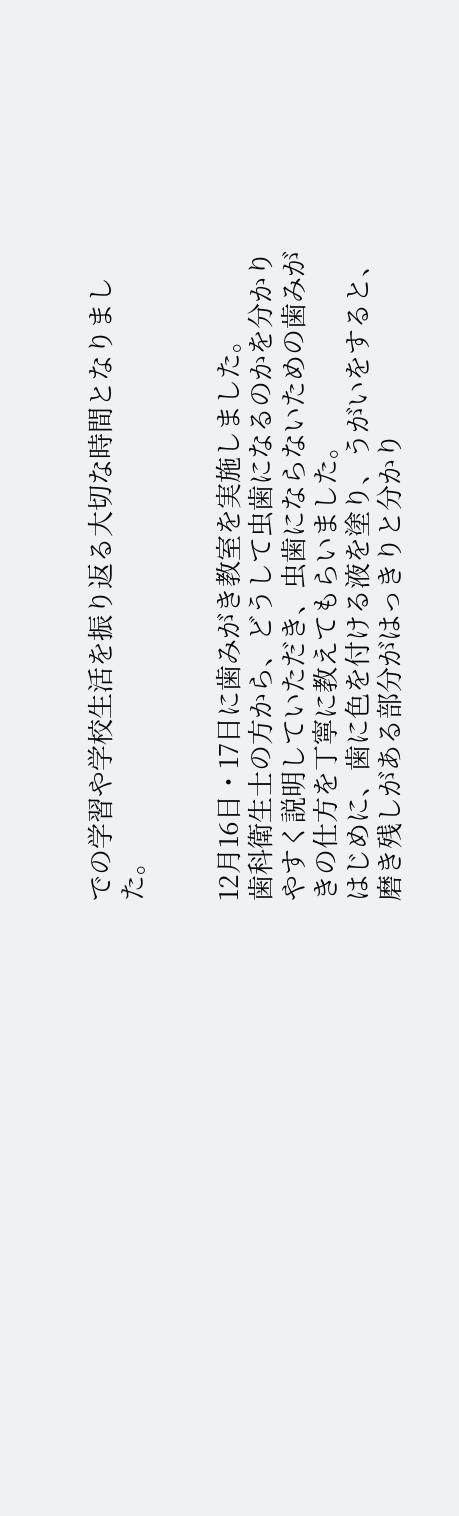での学習や学校生活を振り返る大切な時間となりました。


12月16日・17日に歯みがき教室を実施しました。
歯科衛生士の方から、どうして虫歯になるのかを分かりやすく説明していただき、虫歯にならないための歯みがきの仕方を丁寧に教えてもらいました。
はじめに、歯に色を付ける液を塗り、うがいをすると、磨き残しがある部分がはっきりと分かり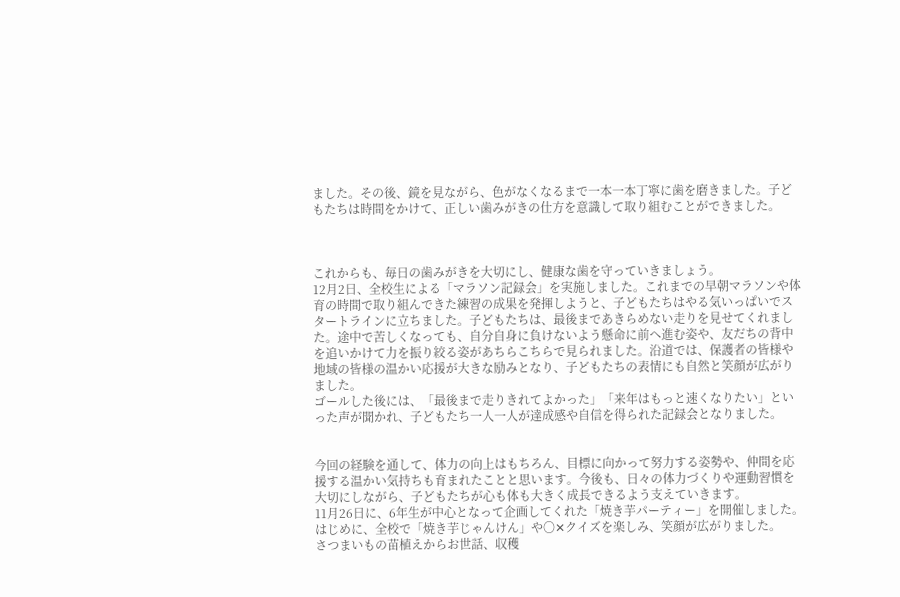ました。その後、鏡を見ながら、色がなくなるまで一本一本丁寧に歯を磨きました。子どもたちは時間をかけて、正しい歯みがきの仕方を意識して取り組むことができました。



これからも、毎日の歯みがきを大切にし、健康な歯を守っていきましょう。
12月2日、全校生による「マラソン記録会」を実施しました。これまでの早朝マラソンや体育の時間で取り組んできた練習の成果を発揮しようと、子どもたちはやる気いっぱいでスタートラインに立ちました。子どもたちは、最後まであきらめない走りを見せてくれました。途中で苦しくなっても、自分自身に負けないよう懸命に前へ進む姿や、友だちの背中を追いかけて力を振り絞る姿があちらこちらで見られました。沿道では、保護者の皆様や地域の皆様の温かい応援が大きな励みとなり、子どもたちの表情にも自然と笑顔が広がりました。
ゴールした後には、「最後まで走りきれてよかった」「来年はもっと速くなりたい」といった声が聞かれ、子どもたち一人一人が達成感や自信を得られた記録会となりました。


今回の経験を通して、体力の向上はもちろん、目標に向かって努力する姿勢や、仲間を応援する温かい気持ちも育まれたことと思います。今後も、日々の体力づくりや運動習慣を大切にしながら、子どもたちが心も体も大きく成長できるよう支えていきます。
11月26日に、6年生が中心となって企画してくれた「焼き芋パーティー」を開催しました。はじめに、全校で「焼き芋じゃんけん」や〇✕クイズを楽しみ、笑顔が広がりました。
さつまいもの苗植えからお世話、収穫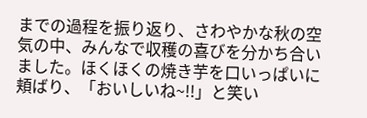までの過程を振り返り、さわやかな秋の空気の中、みんなで収穫の喜びを分かち合いました。ほくほくの焼き芋を口いっぱいに頬ばり、「おいしいね~!!」と笑い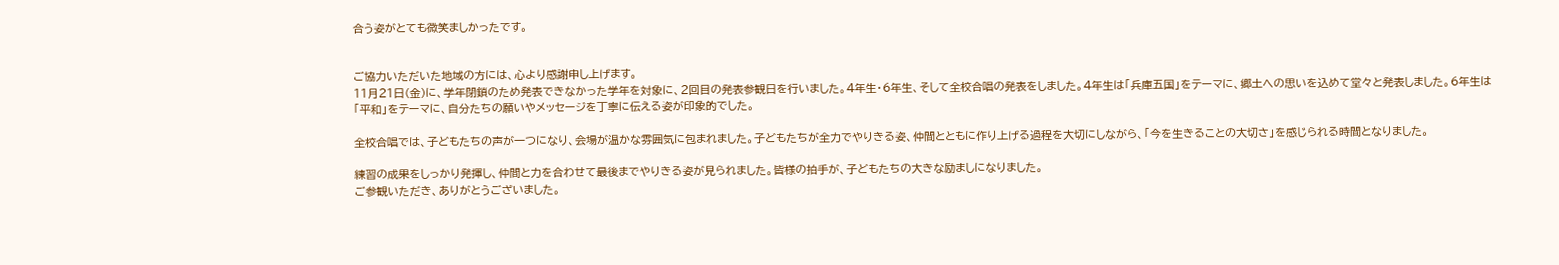合う姿がとても微笑ましかったです。


ご協力いただいた地域の方には、心より感謝申し上げます。
11月21日(金)に、学年閉鎖のため発表できなかった学年を対象に、2回目の発表参観日を行いました。4年生・6年生、そして全校合唱の発表をしました。4年生は「兵庫五国」をテーマに、郷土への思いを込めて堂々と発表しました。6年生は「平和」をテーマに、自分たちの願いやメッセージを丁寧に伝える姿が印象的でした。

全校合唱では、子どもたちの声が一つになり、会場が温かな雰囲気に包まれました。子どもたちが全力でやりきる姿、仲間とともに作り上げる過程を大切にしながら、「今を生きることの大切さ」を感じられる時間となりました。

練習の成果をしっかり発揮し、仲間と力を合わせて最後までやりきる姿が見られました。皆様の拍手が、子どもたちの大きな励ましになりました。
ご参観いただき、ありがとうございました。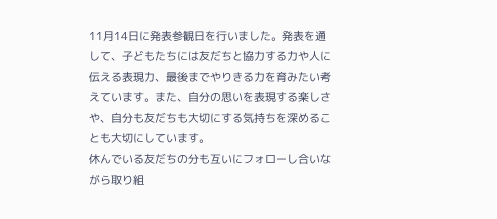11月14日に発表参観日を行いました。発表を通して、子どもたちには友だちと協力する力や人に伝える表現力、最後までやりきる力を育みたい考えています。また、自分の思いを表現する楽しさや、自分も友だちも大切にする気持ちを深めることも大切にしています。
休んでいる友だちの分も互いにフォローし合いながら取り組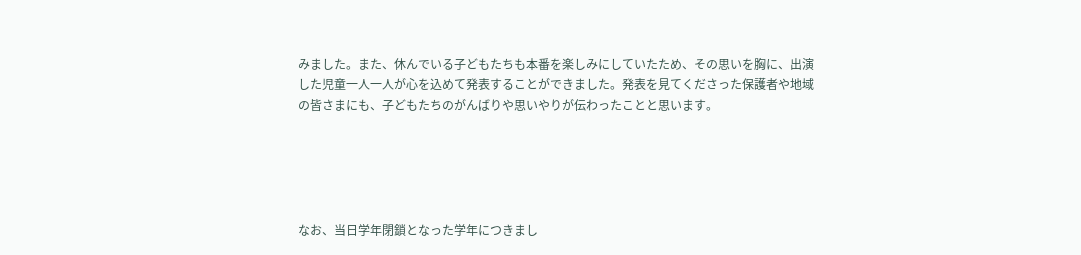みました。また、休んでいる子どもたちも本番を楽しみにしていたため、その思いを胸に、出演した児童一人一人が心を込めて発表することができました。発表を見てくださった保護者や地域の皆さまにも、子どもたちのがんばりや思いやりが伝わったことと思います。





なお、当日学年閉鎖となった学年につきまし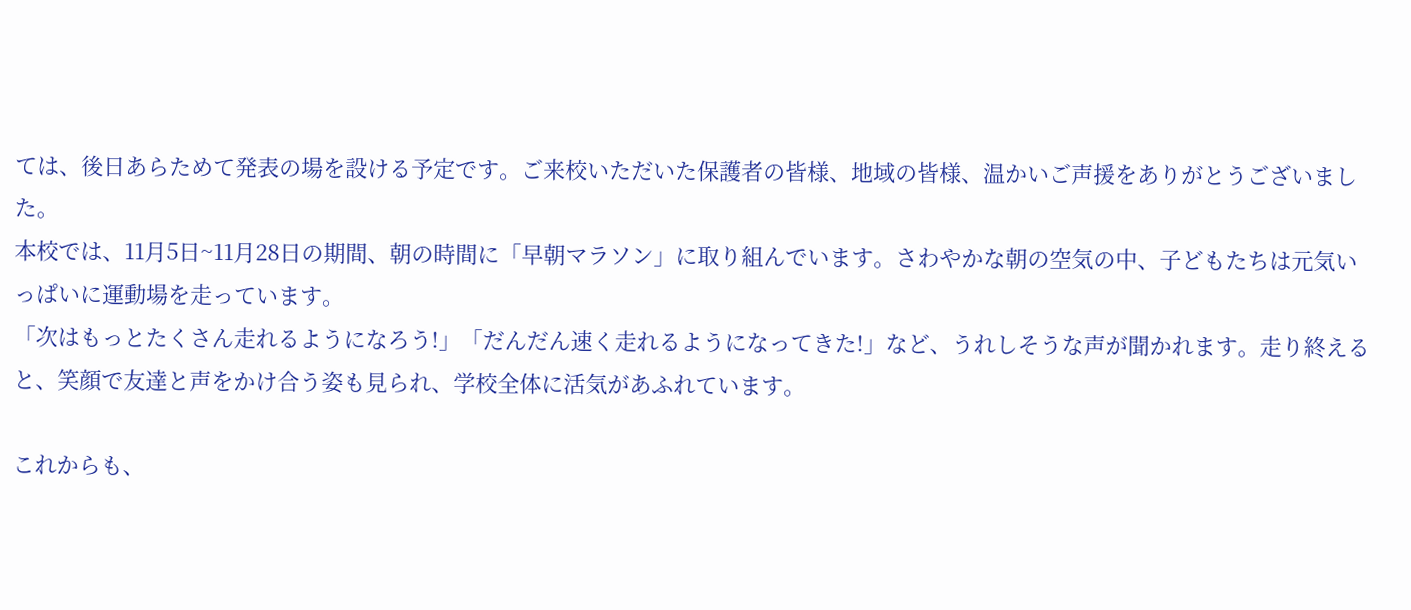ては、後日あらためて発表の場を設ける予定です。ご来校いただいた保護者の皆様、地域の皆様、温かいご声援をありがとうございました。
本校では、11月5日~11月28日の期間、朝の時間に「早朝マラソン」に取り組んでいます。さわやかな朝の空気の中、子どもたちは元気いっぱいに運動場を走っています。
「次はもっとたくさん走れるようになろう!」「だんだん速く走れるようになってきた!」など、うれしそうな声が聞かれます。走り終えると、笑顔で友達と声をかけ合う姿も見られ、学校全体に活気があふれています。

これからも、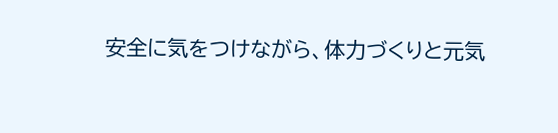安全に気をつけながら、体力づくりと元気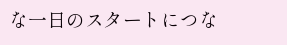な一日のスタートにつな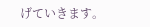げていきます。